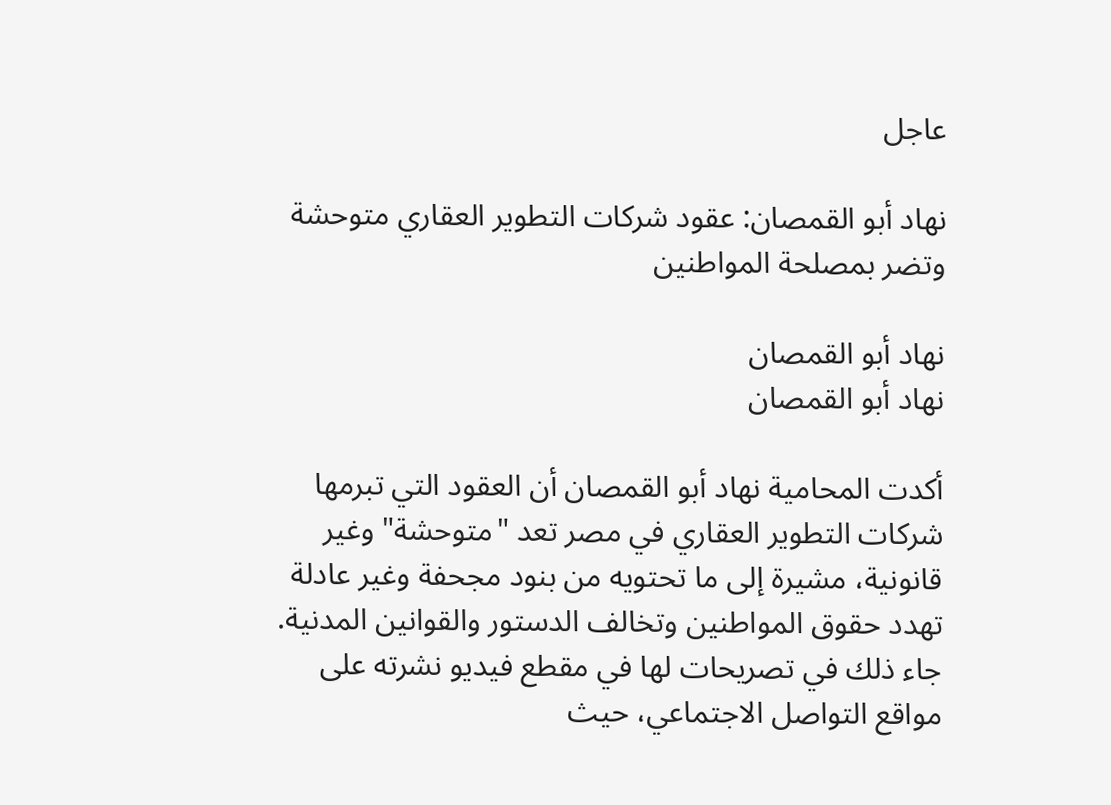عاجل

نهاد أبو القمصان: عقود شركات التطوير العقاري متوحشة وتضر بمصلحة المواطنين

نهاد أبو القمصان
نهاد أبو القمصان

أكدت المحامية نهاد أبو القمصان أن العقود التي تبرمها شركات التطوير العقاري في مصر تعد "متوحشة" وغير قانونية، مشيرة إلى ما تحتويه من بنود مجحفة وغير عادلة تهدد حقوق المواطنين وتخالف الدستور والقوانين المدنية. جاء ذلك في تصريحات لها في مقطع فيديو نشرته على مواقع التواصل الاجتماعي، حيث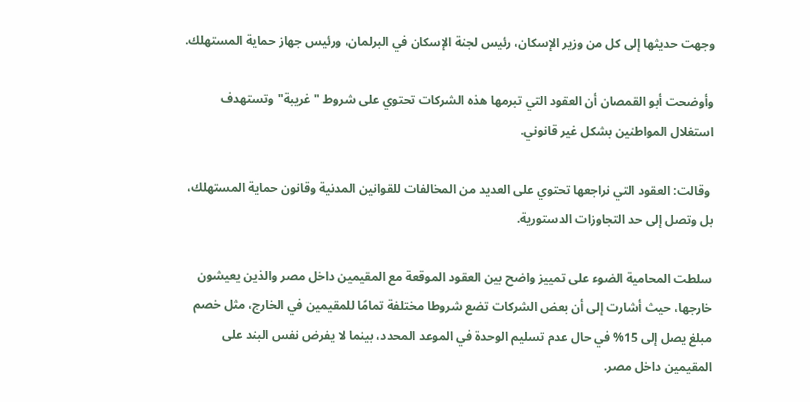وجهت حديثها إلى كل من وزير الإسكان، رئيس لجنة الإسكان في البرلمان، ورئيس جهاز حماية المستهلك.

وأوضحت أبو القمصان أن العقود التي تبرمها هذه الشركات تحتوي على شروط "غريبة" وتستهدف استغلال المواطنين بشكل غير قانوني.

 وقالت: العقود التي نراجعها تحتوي على العديد من المخالفات للقوانين المدنية وقانون حماية المستهلك، بل وتصل إلى حد التجاوزات الدستورية.

سلطت المحامية الضوء على تمييز واضح بين العقود الموقعة مع المقيمين داخل مصر والذين يعيشون خارجها، حيث أشارت إلى أن بعض الشركات تضع شروطا مختلفة تمامًا للمقيمين في الخارج، مثل خصم مبلغ يصل إلى 15% في حال عدم تسليم الوحدة في الموعد المحدد، بينما لا يفرض نفس البند على المقيمين داخل مصر.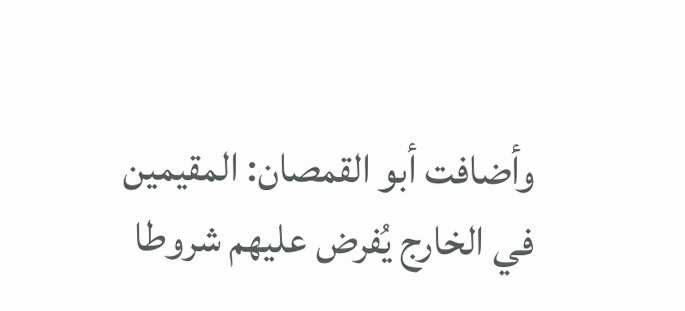وأضافت أبو القمصان: المقيمين في الخارج يُفرض عليهم شروطا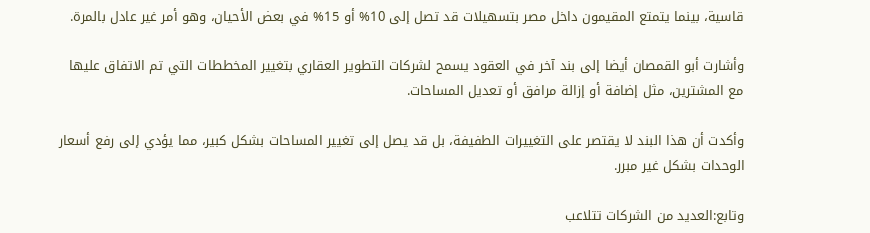قاسية، بينما يتمتع المقيمون داخل مصر بتسهيلات قد تصل إلى 10% أو 15% في بعض الأحيان، وهو أمر غير عادل بالمرة.

وأشارت أبو القمصان أيضا إلى بند آخر في العقود يسمح لشركات التطوير العقاري بتغيير المخططات التي تم الاتفاق عليها مع المشترين، مثل إضافة أو إزالة مرافق أو تعديل المساحات.

وأكدت أن هذا البند لا يقتصر على التغييرات الطفيفة، بل قد يصل إلى تغيير المساحات بشكل كبير، مما يؤدي إلى رفع أسعار الوحدات بشكل غير مبرر.

وتابع:العديد من الشركات تتلاعب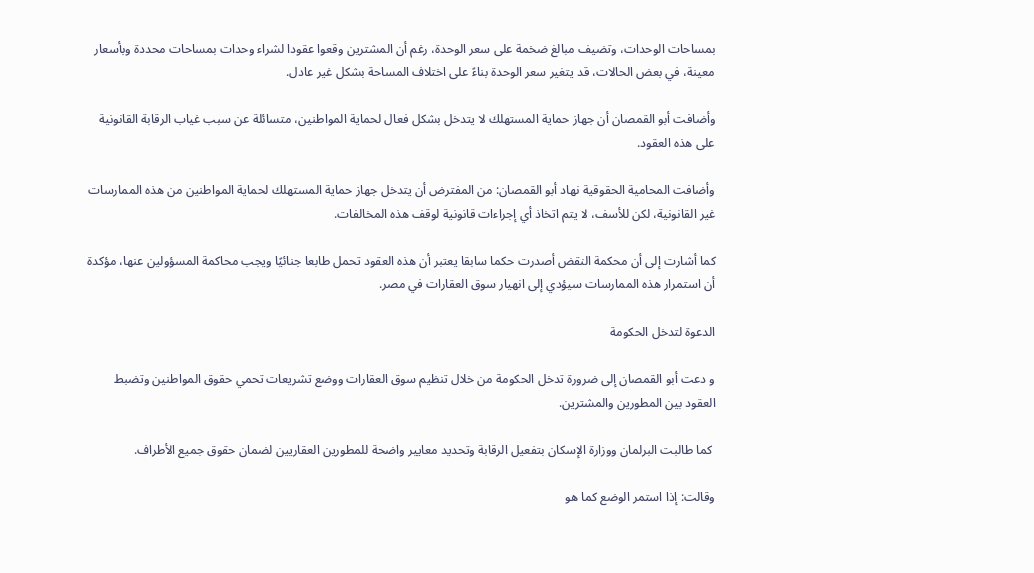بمساحات الوحدات، وتضيف مبالغ ضخمة على سعر الوحدة، رغم أن المشترين وقعوا عقودا لشراء وحدات بمساحات محددة وبأسعار معينة، في بعض الحالات، قد يتغير سعر الوحدة بناءً على اختلاف المساحة بشكل غير عادل.

وأضافت أبو القمصان أن جهاز حماية المستهلك لا يتدخل بشكل فعال لحماية المواطنين، متسائلة عن سبب غياب الرقابة القانونية على هذه العقود.

وأضافت المحامية الحقوقية نهاد أبو القمصان: من المفترض أن يتدخل جهاز حماية المستهلك لحماية المواطنين من هذه الممارسات غير القانونية، لكن للأسف، لا يتم اتخاذ أي إجراءات قانونية لوقف هذه المخالفات.

كما أشارت إلى أن محكمة النقض أصدرت حكما سابقا يعتبر أن هذه العقود تحمل طابعا جنائيًا ويجب محاكمة المسؤولين عنها، مؤكدة أن استمرار هذه الممارسات سيؤدي إلى انهيار سوق العقارات في مصر.

الدعوة لتدخل الحكومة

و دعت أبو القمصان إلى ضرورة تدخل الحكومة من خلال تنظيم سوق العقارات ووضع تشريعات تحمي حقوق المواطنين وتضبط العقود بين المطورين والمشترين.

 كما طالبت البرلمان ووزارة الإسكان بتفعيل الرقابة وتحديد معايير واضحة للمطورين العقاريين لضمان حقوق جميع الأطراف.

وقالت: إذا استمر الوضع كما هو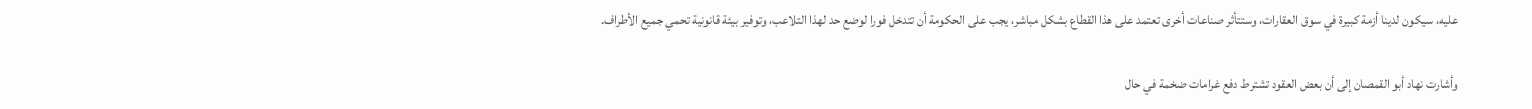عليه، سيكون لدينا أزمة كبيرة في سوق العقارات، وستتأثر صناعات أخرى تعتمد على هذا القطاع بشكل مباشر، يجب على الحكومة أن تتدخل فورا لوضع حد لهذا التلاعب، وتوفير بيئة قانونية تحمي جميع الأطراف.

وأشارت نهاد أبو القمصان إلى أن بعض العقود تشترط دفع غرامات ضخمة في حال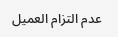عدم التزام العميل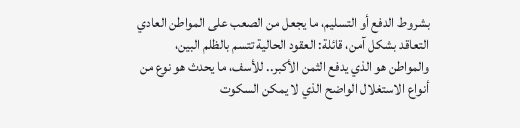بشروط الدفع أو التسليم، ما يجعل من الصعب على المواطن العادي التعاقد بشكل آمن، قائلة: العقود الحالية تتسم بالظلم البين، والمواطن هو الذي يدفع الثمن الأكبر.. للأسف، ما يحدث هو نوع من أنواع الاستغلال الواضح الذي لا يمكن السكوت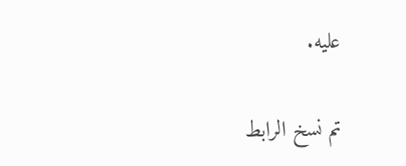عليه.

تم نسخ الرابط